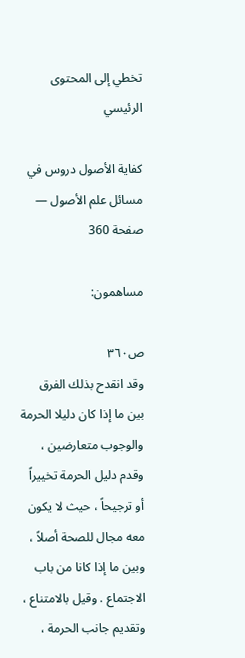تخطي إلى المحتوى الرئيسي

كفاية الأصول دروس في مسائل علم الأصول — صفحة 360

مساهمون:

ص٣٦٠
وقد انقدح بذلك الفرق بين ما إذا كان دليلا الحرمة والوجوب متعارضين ، وقدم دليل الحرمة تخييراً أو ترجيحاً ، حيث لا يكون معه مجال للصحة أصلاً ، وبين ما إذا كانا من باب الاجتماع . وقيل بالامتناع ، وتقديم جانب الحرمة ،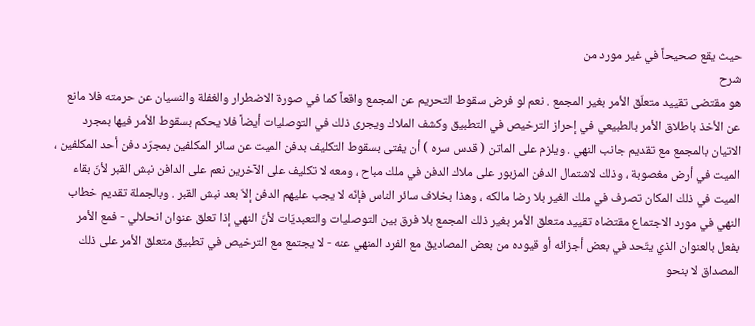حيث يقع صحيحاً في غير مورد من
شرح
هو مقتضى تقييد متعلّق الأمر بغير المجمع . نعم لو فرض سقوط التحريم عن المجمع واقعاً كما في صورة الاضطرار والغفلة والنسيان عن حرمته فلا مانع عن الأخذ باطلاق الأمر بالطبيعي في إحراز الترخيص في التطبيق وكشف الملاك ويجرى ذلك في التوصليات أيضاً فلا يحكم بسقوط الأمر فيها بمجرد الاتيان بالمجمع مع تقديم جانب النهي . ويلزم على الماتن ( قدس سره ) أن يفتى بسقوط التكليف بدفن الميت عن سائر المكلفين بمجرّد دفن أحد المكلفين ، الميت في أرض مغصوبة ، وذلك لاشتمال الدفن المزبور على ملاك الدفن في ملك مباح ، ومعه لا تكليف على الآخرين نعم على الدافن نبش القبر لأنّ بقاء الميت في ذلك المكان تصرف في ملك الغير بلا رضا مالكه ، وهذا بخلاف سائر الناس فإنّه لا يجب عليهم الدفن إلاّ بعد نبش القبر . وبالجملة تقديم خطاب النهي في مورد الاجتماع مقتضاه تقييد متعلق الأمر بغير ذلك المجمع بلا فرق بين التوصليات والتعبديّات لأنّ النهي إذا تعلق عنوان انحلالي - فمع الأمر بفعل بالعنوان الذي يتّحد في بعض أجزائه أو قيوده من بعض المصاديق مع الفرد المنهي عنه - لا يجتمع مع الترخيص في تطبيق متعلق الأمر على ذلك المصداق لا بنحو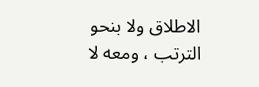الاطلاق ولا بنحو الترتب ، ومعه لا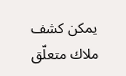يمكن كشف ملاك متعلّق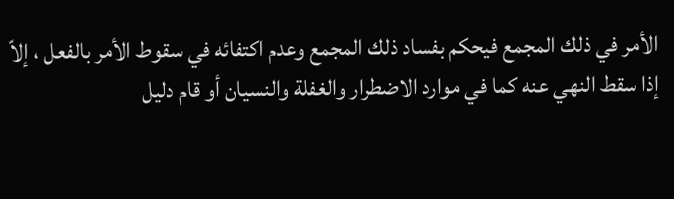الأمر في ذلك المجمع فيحكم بفساد ذلك المجمع وعدم اكتفائه في سقوط الأمر بالفعل ، إلاّ إذا سقط النهي عنه كما في موارد الاضطرار والغفلة والنسيان أو قام دليل